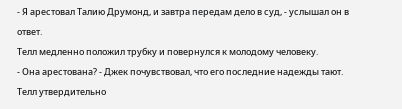- Я арестовал Талию Друмонд, и завтра передам дело в суд, - услышал он в ответ.
Телл медленно положил трубку и повернулся к молодому человеку.
- Она арестована? - Джек почувствовал, что его последние надежды тают.
Телл утвердительно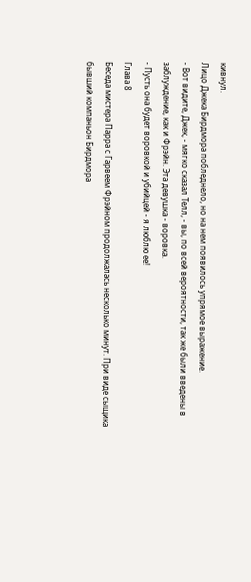кивнул.
Лицо Джека Бирдмора побледнело, но на нем появилось упрямое выражение.
- Вот видите, Джек, - мягко сказал Телл, - вы, по всей вероятности, так же были введены в заблуждение, как и Фрэйн. Эта девушка - воровка.
- Пусть она будет воровкой и убийцей - я люблю ее!
Глава 8
Беседа мистера Парра с Гарвеем Фрэйном продолжалась несколько минут. При виде сыщика бывший компаньон Бирдмора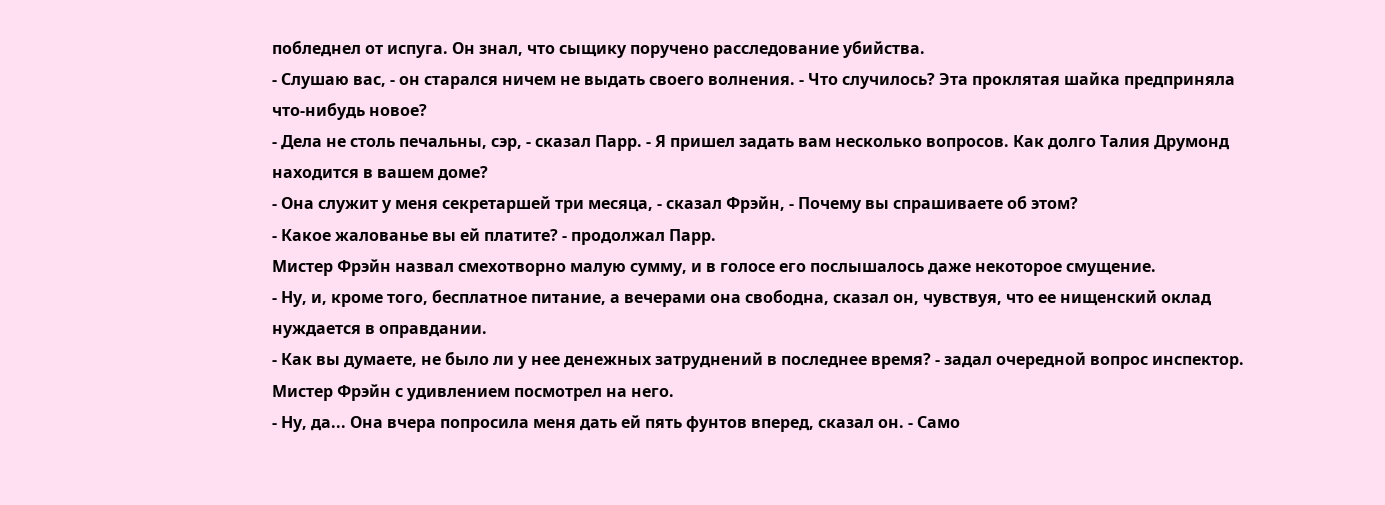побледнел от испуга. Он знал, что сыщику поручено расследование убийства.
- Слушаю вас, - он старался ничем не выдать своего волнения. - Что случилось? Эта проклятая шайка предприняла что-нибудь новое?
- Дела не столь печальны, сэр, - сказал Парр. - Я пришел задать вам несколько вопросов. Как долго Талия Друмонд находится в вашем доме?
- Она служит у меня секретаршей три месяца, - сказал Фрэйн, - Почему вы спрашиваете об этом?
- Какое жалованье вы ей платите? - продолжал Парр.
Мистер Фрэйн назвал смехотворно малую сумму, и в голосе его послышалось даже некоторое смущение.
- Ну, и, кроме того, бесплатное питание, а вечерами она свободна, сказал он, чувствуя, что ее нищенский оклад нуждается в оправдании.
- Как вы думаете, не было ли у нее денежных затруднений в последнее время? - задал очередной вопрос инспектор.
Мистер Фрэйн с удивлением посмотрел на него.
- Ну, да... Она вчера попросила меня дать ей пять фунтов вперед, сказал он. - Само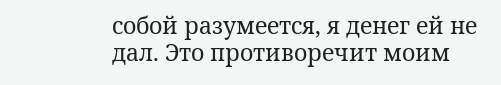собой разумеется, я денег ей не дал. Это противоречит моим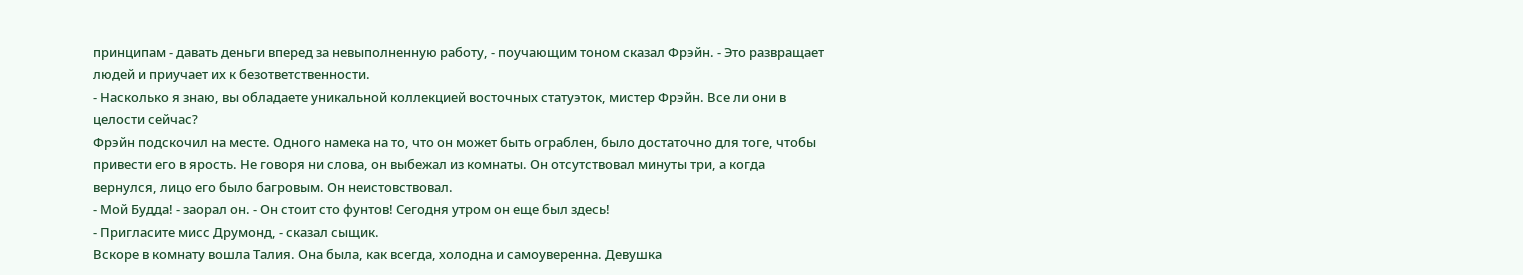принципам - давать деньги вперед за невыполненную работу, - поучающим тоном сказал Фрэйн. - Это развращает людей и приучает их к безответственности.
- Насколько я знаю, вы обладаете уникальной коллекцией восточных статуэток, мистер Фрэйн. Все ли они в целости сейчас?
Фрэйн подскочил на месте. Одного намека на то, что он может быть ограблен, было достаточно для тоге, чтобы привести его в ярость. Не говоря ни слова, он выбежал из комнаты. Он отсутствовал минуты три, а когда вернулся, лицо его было багровым. Он неистовствовал.
- Мой Будда! - заорал он. - Он стоит сто фунтов! Сегодня утром он еще был здесь!
- Пригласите мисс Друмонд, - сказал сыщик.
Вскоре в комнату вошла Талия. Она была, как всегда, холодна и самоуверенна. Девушка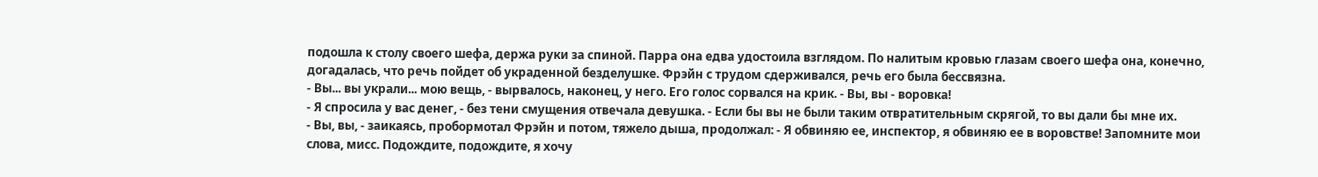подошла к столу своего шефа, держа руки за спиной. Парра она едва удостоила взглядом. По налитым кровью глазам своего шефа она, конечно, догадалась, что речь пойдет об украденной безделушке. Фрэйн с трудом сдерживался, речь его была бессвязна.
- Вы... вы украли... мою вещь, - вырвалось, наконец, у него. Его голос сорвался на крик. - Вы, вы - воровка!
- Я спросила у вас денег, - без тени смущения отвечала девушка. - Если бы вы не были таким отвратительным скрягой, то вы дали бы мне их.
- Вы, вы, - заикаясь, пробормотал Фрэйн и потом, тяжело дыша, продолжал: - Я обвиняю ее, инспектор, я обвиняю ее в воровстве! Запомните мои слова, мисс. Подождите, подождите, я хочу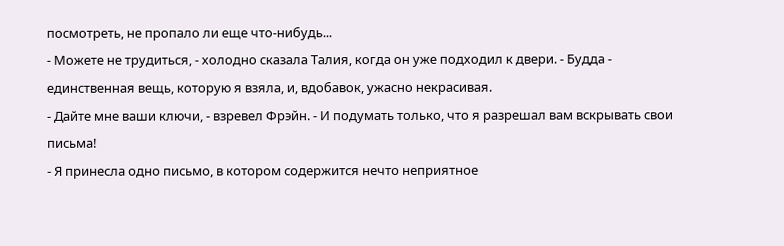посмотреть, не пропало ли еще что-нибудь...
- Можете не трудиться, - холодно сказала Талия, когда он уже подходил к двери. - Будда - единственная вещь, которую я взяла, и, вдобавок, ужасно некрасивая.
- Дайте мне ваши ключи, - взревел Фрэйн. - И подумать только, что я разрешал вам вскрывать свои письма!
- Я принесла одно письмо, в котором содержится нечто неприятное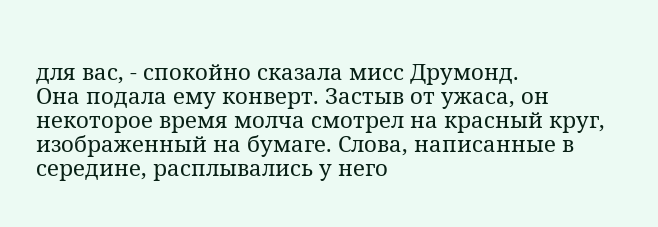для вас, - спокойно сказала мисс Друмонд.
Она подала ему конверт. Застыв от ужаса, он некоторое время молча смотрел на красный круг, изображенный на бумаге. Слова, написанные в середине, расплывались у него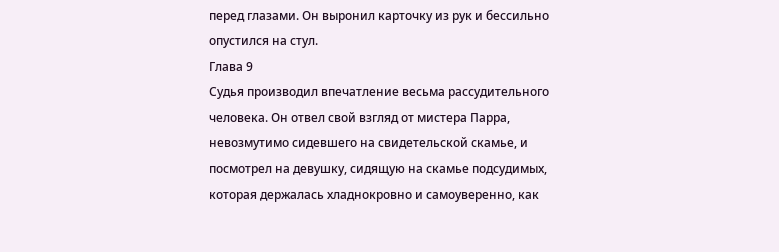перед глазами. Он выронил карточку из рук и бессильно опустился на стул.
Глава 9
Судья производил впечатление весьма рассудительного человека. Он отвел свой взгляд от мистера Парра, невозмутимо сидевшего на свидетельской скамье, и посмотрел на девушку, сидящую на скамье подсудимых, которая держалась хладнокровно и самоуверенно, как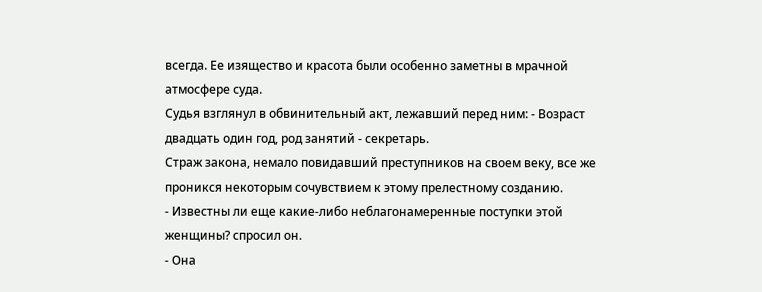всегда. Ее изящество и красота были особенно заметны в мрачной атмосфере суда.
Судья взглянул в обвинительный акт, лежавший перед ним: - Возраст двадцать один год, род занятий - секретарь.
Страж закона, немало повидавший преступников на своем веку, все же проникся некоторым сочувствием к этому прелестному созданию.
- Известны ли еще какие-либо неблагонамеренные поступки этой женщины? спросил он.
- Она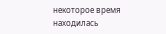некоторое время находилась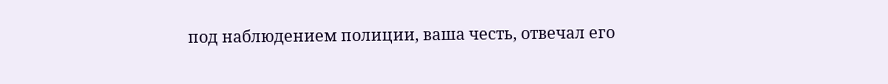под наблюдением полиции, ваша честь, отвечал его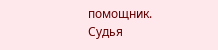помощник.
Судья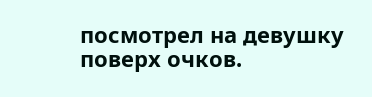посмотрел на девушку поверх очков.